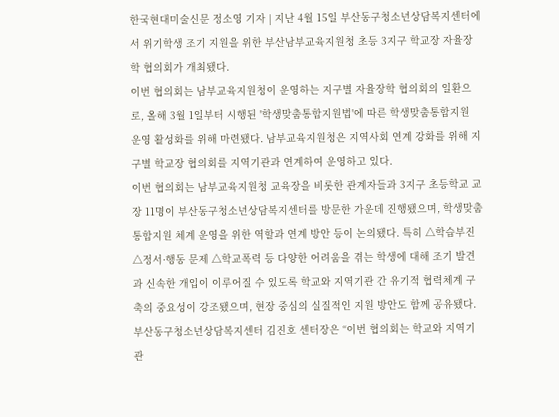한국현대미술신문 정소영 기자 | 지난 4월 15일 부산동구청소년상담복지센터에서 위기학생 조기 지원을 위한 부산남부교육지원청 초등 3지구 학교장 자율장학 협의회가 개최됐다.
이번 협의회는 남부교육지원청이 운영하는 지구별 자율장학 협의회의 일환으로, 올해 3월 1일부터 시행된 '학생맞춤통합지원법'에 따른 학생맞춤통합지원 운영 활성화를 위해 마련됐다. 남부교육지원청은 지역사회 연계 강화를 위해 지구별 학교장 협의회를 지역기관과 연계하여 운영하고 있다.
이번 협의회는 남부교육지원청 교육장을 비롯한 관계자들과 3지구 초등학교 교장 11명이 부산동구청소년상담복지센터를 방문한 가운데 진행됐으며, 학생맞춤통합지원 체계 운영을 위한 역할과 연계 방안 등이 논의됐다. 특히 △학습부진 △정서·행동 문제 △학교폭력 등 다양한 어려움을 겪는 학생에 대해 조기 발견과 신속한 개입이 이루어질 수 있도록 학교와 지역기관 간 유기적 협력체계 구축의 중요성이 강조됐으며, 현장 중심의 실질적인 지원 방안도 함께 공유됐다.
부산동구청소년상담복지센터 김진호 센터장은 “이번 협의회는 학교와 지역기관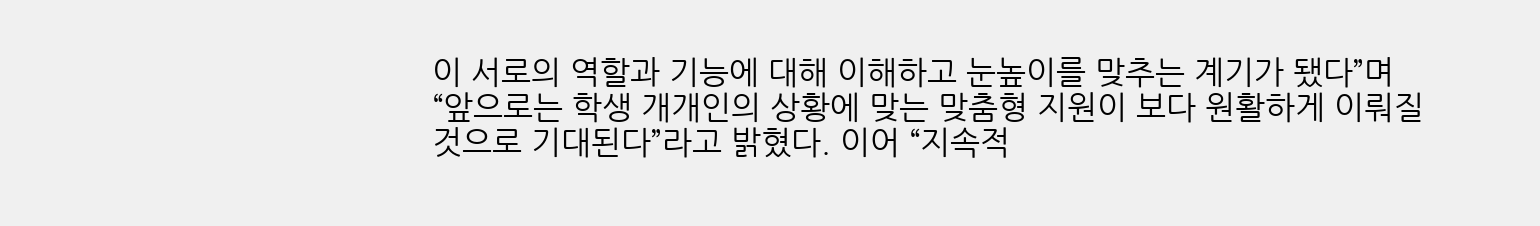이 서로의 역할과 기능에 대해 이해하고 눈높이를 맞추는 계기가 됐다”며 “앞으로는 학생 개개인의 상황에 맞는 맞춤형 지원이 보다 원활하게 이뤄질 것으로 기대된다”라고 밝혔다. 이어 “지속적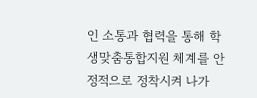인 소통과 협력을 통해 학생맞춤통합지원 체계를 안정적으로 정착시켜 나가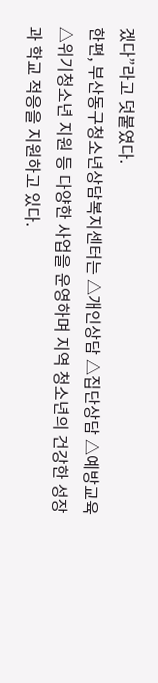겠다”라고 덧붙였다.
한편, 부산동구청소년상담복지센터는 △개인상담 △집단상담 △예방교육 △위기청소년 지원 등 다양한 사업을 운영하며 지역 청소년의 건강한 성장과 학교 적응을 지원하고 있다.